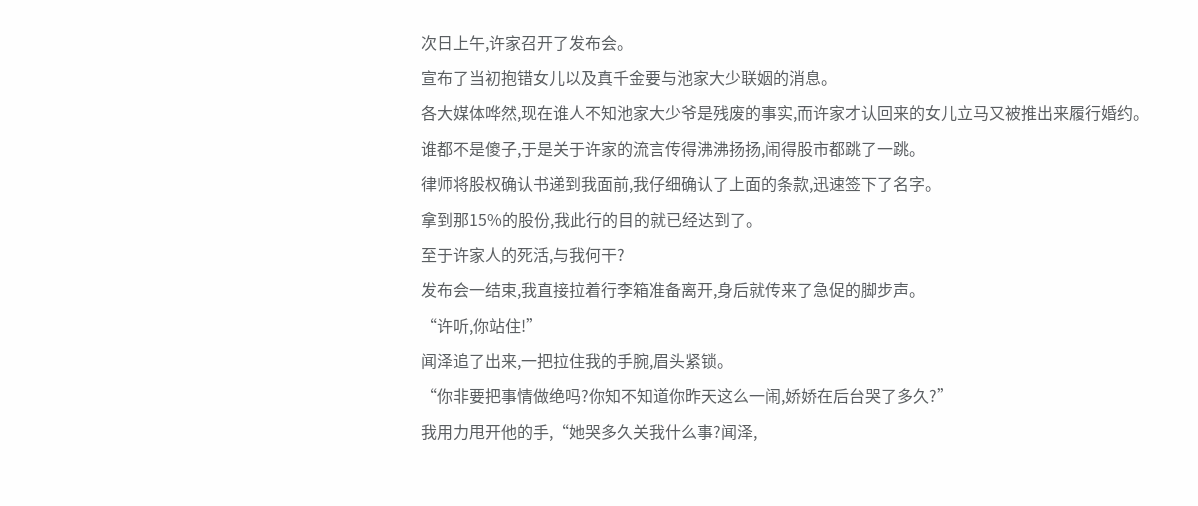次日上午,许家召开了发布会。
宣布了当初抱错女儿以及真千金要与池家大少联姻的消息。
各大媒体哗然,现在谁人不知池家大少爷是残废的事实,而许家才认回来的女儿立马又被推出来履行婚约。
谁都不是傻子,于是关于许家的流言传得沸沸扬扬,闹得股市都跳了一跳。
律师将股权确认书递到我面前,我仔细确认了上面的条款,迅速签下了名字。
拿到那15%的股份,我此行的目的就已经达到了。
至于许家人的死活,与我何干?
发布会一结束,我直接拉着行李箱准备离开,身后就传来了急促的脚步声。
“许听,你站住!”
闻泽追了出来,一把拉住我的手腕,眉头紧锁。
“你非要把事情做绝吗?你知不知道你昨天这么一闹,娇娇在后台哭了多久?”
我用力甩开他的手,“她哭多久关我什么事?闻泽,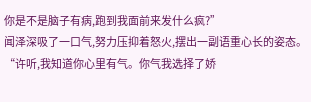你是不是脑子有病,跑到我面前来发什么疯?”
闻泽深吸了一口气,努力压抑着怒火,摆出一副语重心长的姿态。
“许听,我知道你心里有气。你气我选择了娇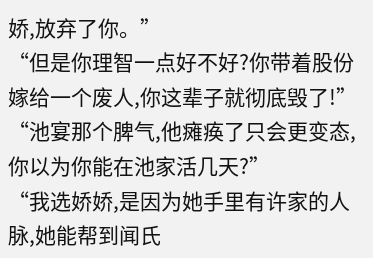娇,放弃了你。”
“但是你理智一点好不好?你带着股份嫁给一个废人,你这辈子就彻底毁了!”
“池宴那个脾气,他瘫痪了只会更变态,你以为你能在池家活几天?”
“我选娇娇,是因为她手里有许家的人脉,她能帮到闻氏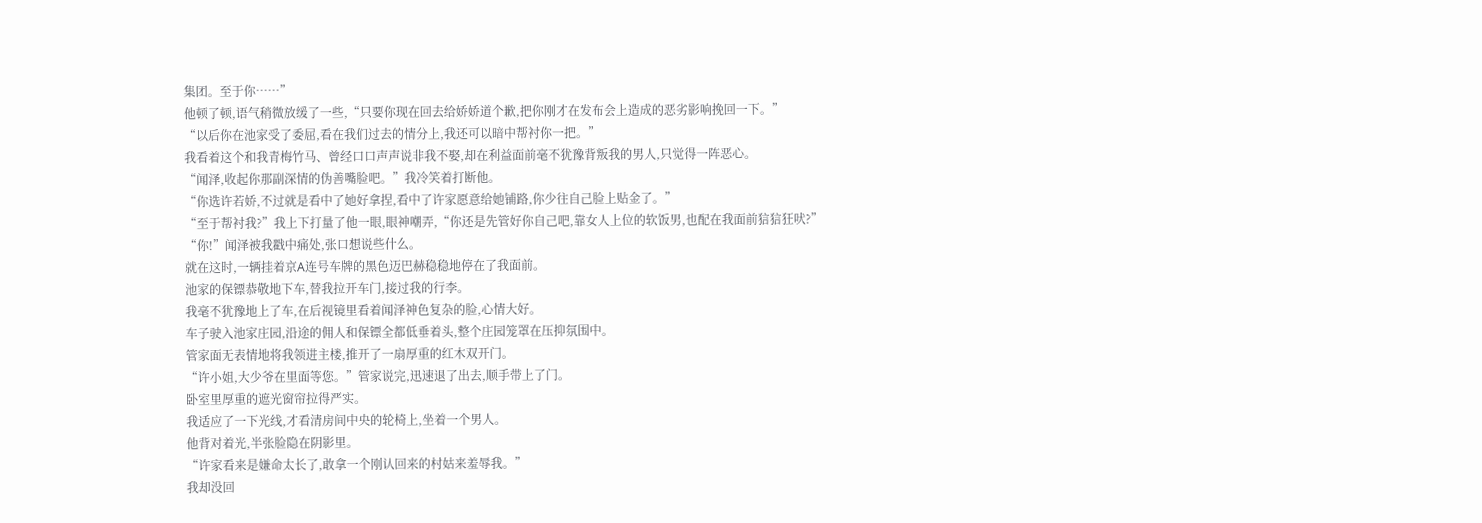集团。至于你……”
他顿了顿,语气稍微放缓了一些,“只要你现在回去给娇娇道个歉,把你刚才在发布会上造成的恶劣影响挽回一下。”
“以后你在池家受了委屈,看在我们过去的情分上,我还可以暗中帮衬你一把。”
我看着这个和我青梅竹马、曾经口口声声说非我不娶,却在利益面前毫不犹豫背叛我的男人,只觉得一阵恶心。
“闻泽,收起你那副深情的伪善嘴脸吧。”我冷笑着打断他。
“你选许若娇,不过就是看中了她好拿捏,看中了许家愿意给她铺路,你少往自己脸上贴金了。”
“至于帮衬我?”我上下打量了他一眼,眼神嘲弄,“你还是先管好你自己吧,靠女人上位的软饭男,也配在我面前狺狺狂吠?”
“你!”闻泽被我戳中痛处,张口想说些什么。
就在这时,一辆挂着京A连号车牌的黑色迈巴赫稳稳地停在了我面前。
池家的保镖恭敬地下车,替我拉开车门,接过我的行李。
我毫不犹豫地上了车,在后视镜里看着闻泽神色复杂的脸,心情大好。
车子驶入池家庄园,沿途的佣人和保镖全都低垂着头,整个庄园笼罩在压抑氛围中。
管家面无表情地将我领进主楼,推开了一扇厚重的红木双开门。
“许小姐,大少爷在里面等您。”管家说完,迅速退了出去,顺手带上了门。
卧室里厚重的遮光窗帘拉得严实。
我适应了一下光线,才看清房间中央的轮椅上,坐着一个男人。
他背对着光,半张脸隐在阴影里。
“许家看来是嫌命太长了,敢拿一个刚认回来的村姑来羞辱我。”
我却没回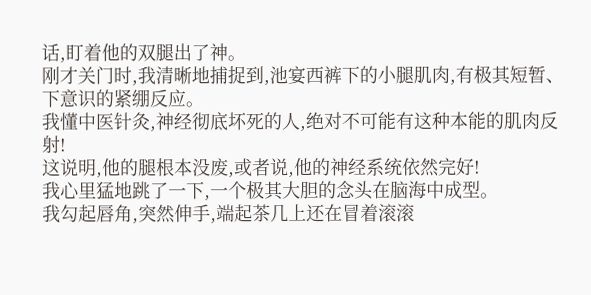话,盯着他的双腿出了神。
刚才关门时,我清晰地捕捉到,池宴西裤下的小腿肌肉,有极其短暂、下意识的紧绷反应。
我懂中医针灸,神经彻底坏死的人,绝对不可能有这种本能的肌肉反射!
这说明,他的腿根本没废,或者说,他的神经系统依然完好!
我心里猛地跳了一下,一个极其大胆的念头在脑海中成型。
我勾起唇角,突然伸手,端起茶几上还在冒着滚滚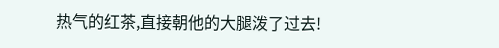热气的红茶,直接朝他的大腿泼了过去!